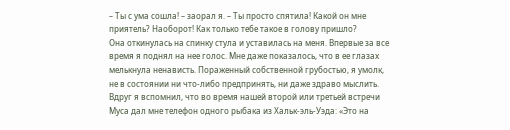– Ты с ума сошла! – заорал я. – Ты просто спятила! Какой он мне приятель? Наоборот! Как только тебе такое в голову пришло?
Она откинулась на спинку стула и уставилась на меня. Впервые за все время я поднял на нее голос. Мне даже показалось, что в ее глазах мелькнула ненависть. Пораженный собственной грубостью, я умолк, не в состоянии ни что-либо предпринять, ни даже здраво мыслить. Вдруг я вспомнил, что во время нашей второй или третьей встречи Муса дал мне телефон одного рыбака из Хальк-эль-Уэда: «Это на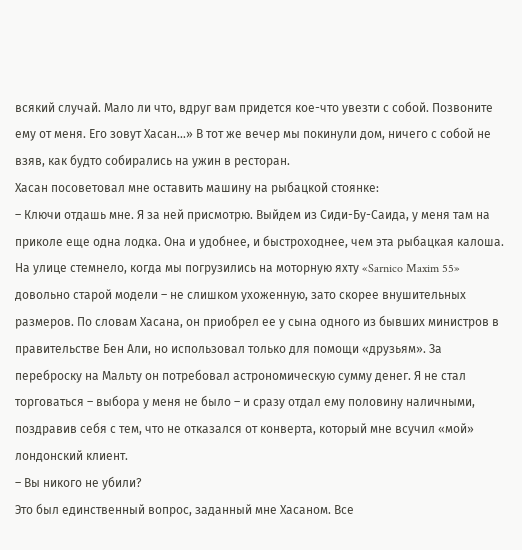всякий случай. Мало ли что, вдруг вам придется кое-что увезти с собой. Позвоните ему от меня. Его зовут Хасан…» В тот же вечер мы покинули дом, ничего с собой не взяв, как будто собирались на ужин в ресторан.
Хасан посоветовал мне оставить машину на рыбацкой стоянке:
– Ключи отдашь мне. Я за ней присмотрю. Выйдем из Сиди-Бу-Саида, у меня там на приколе еще одна лодка. Она и удобнее, и быстроходнее, чем эта рыбацкая калоша.
На улице стемнело, когда мы погрузились на моторную яхту «Sarnico Maxim 55» довольно старой модели – не слишком ухоженную, зато скорее внушительных размеров. По словам Хасана, он приобрел ее у сына одного из бывших министров в правительстве Бен Али, но использовал только для помощи «друзьям». За переброску на Мальту он потребовал астрономическую сумму денег. Я не стал торговаться – выбора у меня не было – и сразу отдал ему половину наличными, поздравив себя с тем, что не отказался от конверта, который мне всучил «мой» лондонский клиент.
– Вы никого не убили?
Это был единственный вопрос, заданный мне Хасаном. Все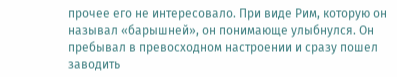прочее его не интересовало. При виде Рим, которую он называл «барышней», он понимающе улыбнулся. Он пребывал в превосходном настроении и сразу пошел заводить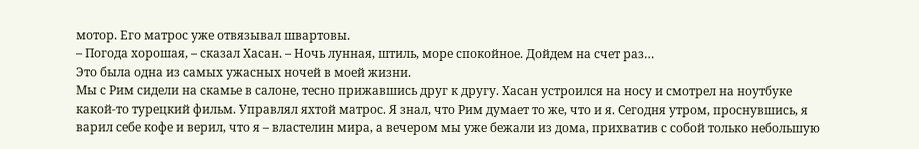мотор. Его матрос уже отвязывал швартовы.
– Погода хорошая, – сказал Хасан. – Ночь лунная, штиль, море спокойное. Дойдем на счет раз…
Это была одна из самых ужасных ночей в моей жизни.
Мы с Рим сидели на скамье в салоне, тесно прижавшись друг к другу. Хасан устроился на носу и смотрел на ноутбуке какой-то турецкий фильм. Управлял яхтой матрос. Я знал, что Рим думает то же, что и я. Сегодня утром, проснувшись, я варил себе кофе и верил, что я – властелин мира, а вечером мы уже бежали из дома, прихватив с собой только небольшую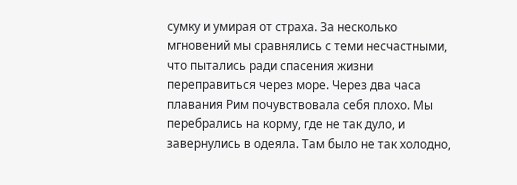сумку и умирая от страха. За несколько мгновений мы сравнялись с теми несчастными, что пытались ради спасения жизни переправиться через море. Через два часа плавания Рим почувствовала себя плохо. Мы перебрались на корму, где не так дуло, и завернулись в одеяла. Там было не так холодно,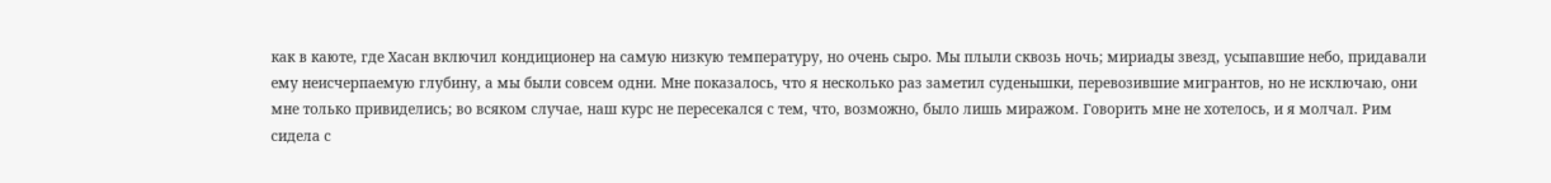как в каюте, где Хасан включил кондиционер на самую низкую температуру, но очень сыро. Мы плыли сквозь ночь; мириады звезд, усыпавшие небо, придавали ему неисчерпаемую глубину, а мы были совсем одни. Мне показалось, что я несколько раз заметил суденышки, перевозившие мигрантов, но не исключаю, они мне только привиделись; во всяком случае, наш курс не пересекался с тем, что, возможно, было лишь миражом. Говорить мне не хотелось, и я молчал. Рим сидела с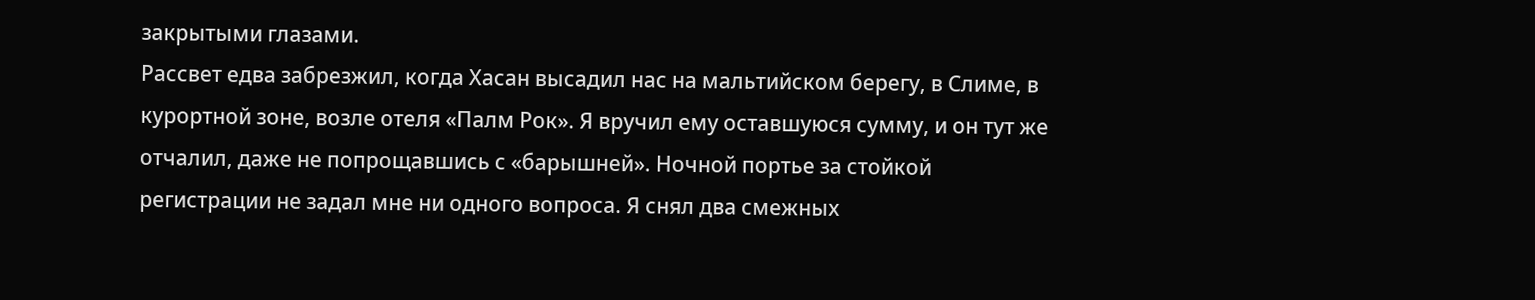закрытыми глазами.
Рассвет едва забрезжил, когда Хасан высадил нас на мальтийском берегу, в Слиме, в курортной зоне, возле отеля «Палм Рок». Я вручил ему оставшуюся сумму, и он тут же отчалил, даже не попрощавшись с «барышней». Ночной портье за стойкой регистрации не задал мне ни одного вопроса. Я снял два смежных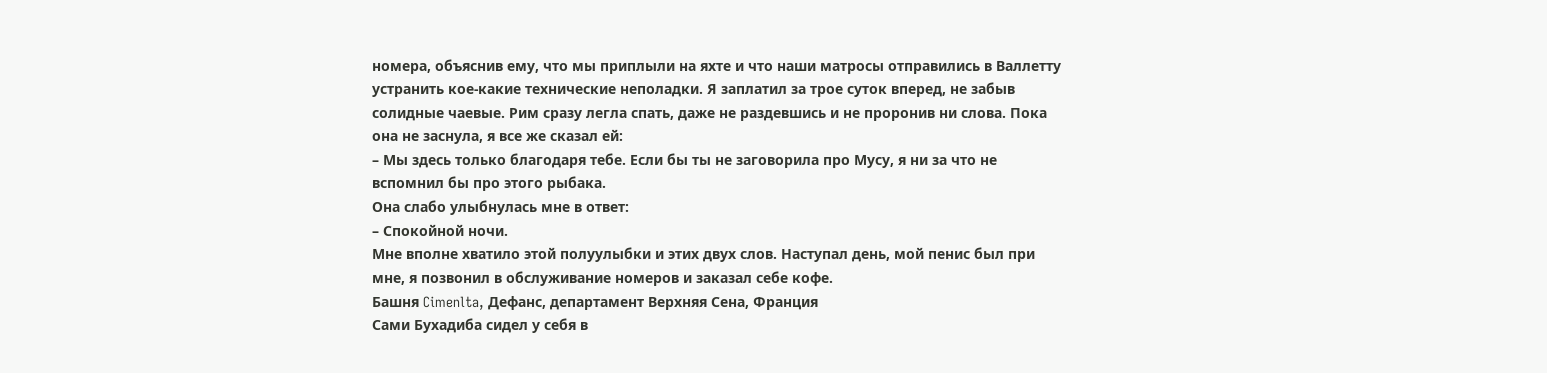номера, объяснив ему, что мы приплыли на яхте и что наши матросы отправились в Валлетту устранить кое-какие технические неполадки. Я заплатил за трое суток вперед, не забыв солидные чаевые. Рим сразу легла спать, даже не раздевшись и не проронив ни слова. Пока она не заснула, я все же сказал ей:
– Мы здесь только благодаря тебе. Если бы ты не заговорила про Мусу, я ни за что не вспомнил бы про этого рыбака.
Она слабо улыбнулась мне в ответ:
– Спокойной ночи.
Мне вполне хватило этой полуулыбки и этих двух слов. Наступал день, мой пенис был при мне, я позвонил в обслуживание номеров и заказал себе кофе.
Башня Cimenlta, Дефанс, департамент Верхняя Сена, Франция
Сами Бухадиба сидел у себя в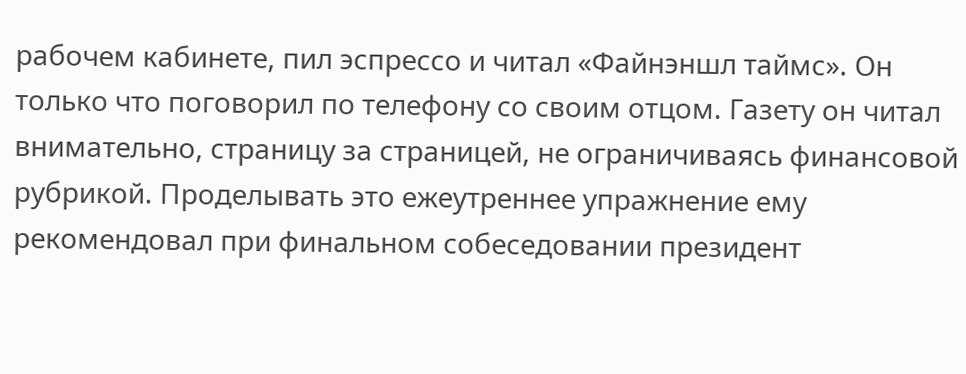рабочем кабинете, пил эспрессо и читал «Файнэншл таймс». Он только что поговорил по телефону со своим отцом. Газету он читал внимательно, страницу за страницей, не ограничиваясь финансовой рубрикой. Проделывать это ежеутреннее упражнение ему рекомендовал при финальном собеседовании президент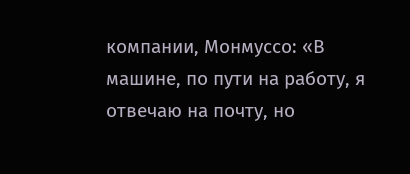компании, Монмуссо: «В машине, по пути на работу, я отвечаю на почту, но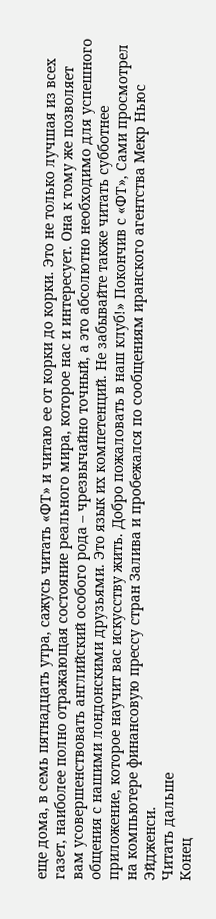еще дома, в семь пятнадцать утра, сажусь читать «ФТ» и читаю ее от корки до корки. Это не только лучшая из всех газет, наиболее полно отражающая состояние реального мира, которое нас и интересует. Она к тому же позволяет вам усовершенствовать английский особого рода – чрезвычайно точный, а это абсолютно необходимо для успешного общения с нашими лондонскими друзьями. Это язык их компетенций. Не забывайте также читать субботнее приложение, которое научит вас искусству жить. Добро пожаловать в наш клуб!» Покончив с «ФТ», Сами просмотрел на компьютере финансовую прессу стран Залива и пробежался по сообщениям иранского агентства Мекр Ньюс Эйдженси.
Читать дальше
Конец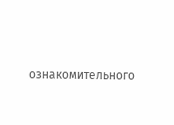ознакомительного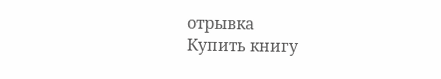отрывка
Купить книгу